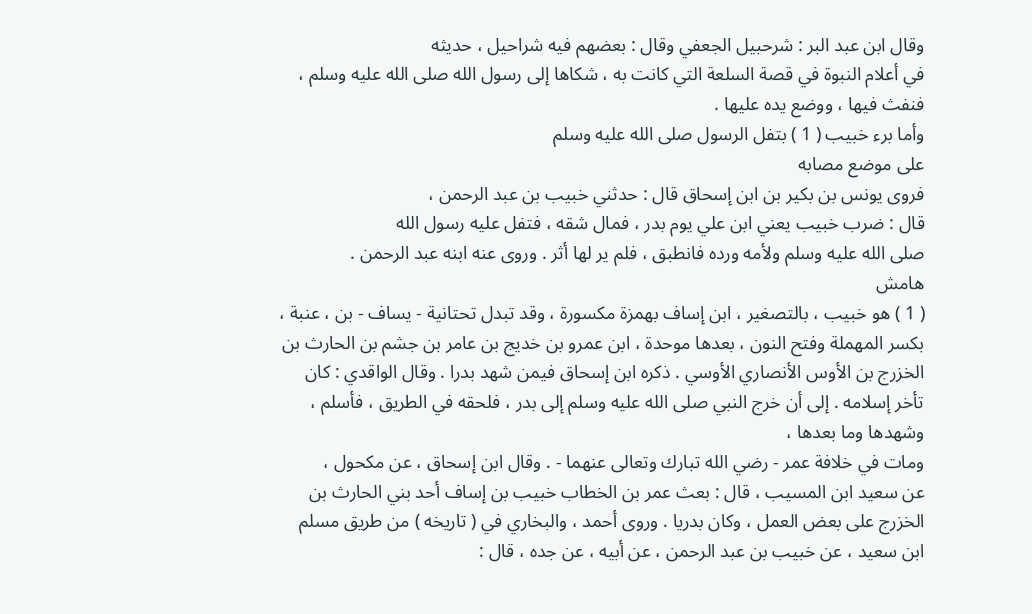وقال ابن عبد البر : شرحبيل الجعفي وقال : بعضهم فيه شراحيل ، حديثه
في أعلام النبوة في قصة السلعة التي كانت به ، شكاها إلى رسول الله صلى الله عليه وسلم ، فنفث فيها ، ووضع يده عليها .
وأما برء خبيب ( 1 ) بتفل الرسول صلى الله عليه وسلم
على موضع مصابه
فروى يونس بن بكير بن ابن إسحاق قال : حدثني خبيب بن عبد الرحمن ،
قال : ضرب خبيب يعني ابن علي يوم بدر ، فمال شقه ، فتفل عليه رسول الله
صلى الله عليه وسلم ولأمه ورده فانطبق ، فلم ير لها أثر . وروى عنه ابنه عبد الرحمن .
هامش
( 1 ) هو خبيب ، بالتصغير ، ابن إساف بهمزة مكسورة ، وقد تبدل تحتانية - يساف - بن ، عنبة ،
بكسر المهملة وفتح النون ، بعدها موحدة ، ابن عمرو بن خديج بن عامر بن جشم بن الحارث بن
الخزرج بن الأوس الأنصاري الأوسي . ذكره ابن إسحاق فيمن شهد بدرا . وقال الواقدي : كان
تأخر إسلامه . إلى أن خرج النبي صلى الله عليه وسلم إلى بدر ، فلحقه في الطريق ، فأسلم ، وشهدها وما بعدها ،
ومات في خلافة عمر - رضي الله تبارك وتعالى عنهما - . وقال ابن إسحاق ، عن مكحول ،
عن سعيد ابن المسيب ، قال : بعث عمر بن الخطاب خبيب بن إساف أحد بني الحارث بن
الخزرج على بعض العمل ، وكان بدريا . وروى أحمد ، والبخاري في ( تاريخه ) من طريق مسلم
ابن سعيد ، عن خبيب بن عبد الرحمن ، عن أبيه ، عن جده ، قال :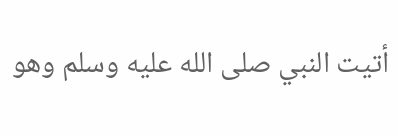أتيت النبي صلى الله عليه وسلم وهو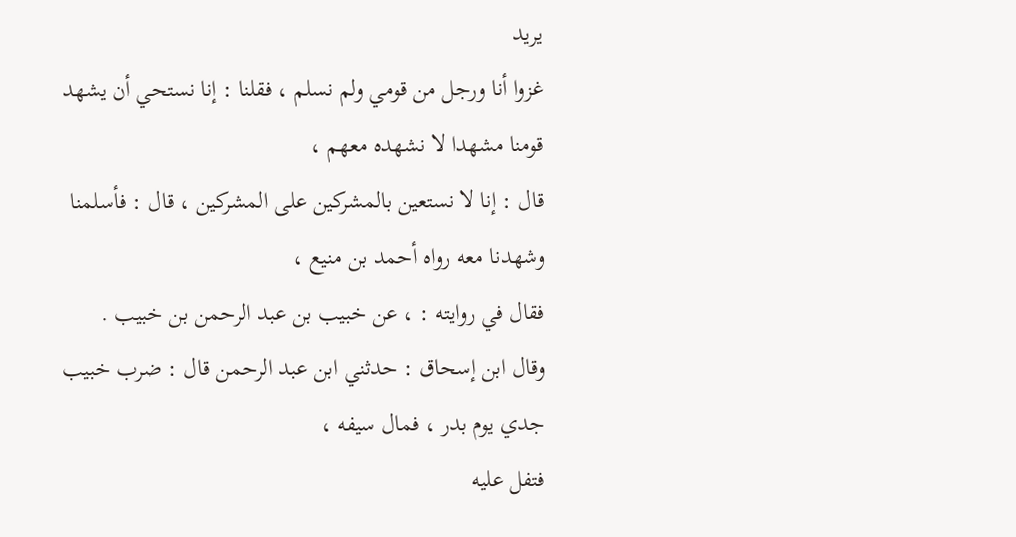يريد
غزوا أنا ورجل من قومي ولم نسلم ، فقلنا : إنا نستحي أن يشهد قومنا مشهدا لا نشهده معهم ،
قال : إنا لا نستعين بالمشركين على المشركين ، قال : فأسلمنا وشهدنا معه رواه أحمد بن منيع ،
فقال في روايته : ، عن خبيب بن عبد الرحمن بن خبيب .
وقال ابن إسحاق : حدثني ابن عبد الرحمن قال : ضرب خبيب جدي يوم بدر ، فمال سيفه ،
فتفل عليه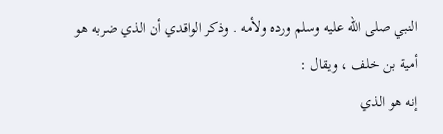النبي صلى الله عليه وسلم ورده ولأمه . وذكر الواقدي أن الذي ضربه هو أمية بن خلف ، ويقال :
إنه هو الذي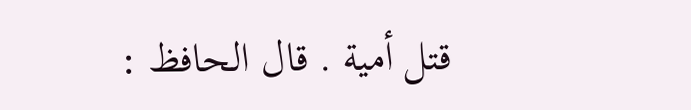قتل أمية . قال الحافظ :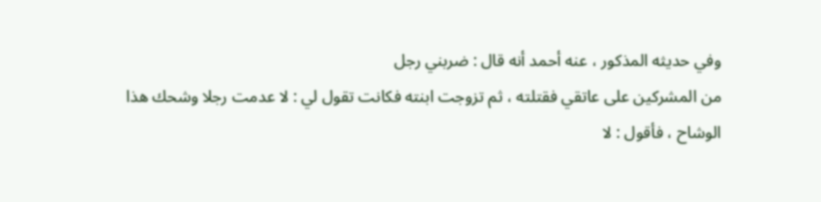وفي حديثه المذكور ، عنه أحمد أنه قال : ضربني رجل
من المشركين على عاتقي فقتلته ، ثم تزوجت ابنته فكانت تقول لي : لا عدمت رجلا وشحك هذا
الوشاح ، فأقول : لا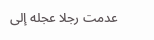عدمت رجلا عجله إلى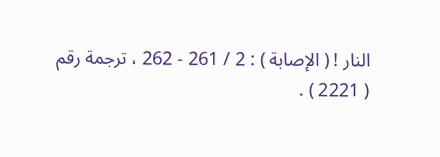النار ! ( الإصابة ) : 2 / 261 - 262 ، ترجمة رقم
( 2221 ) .